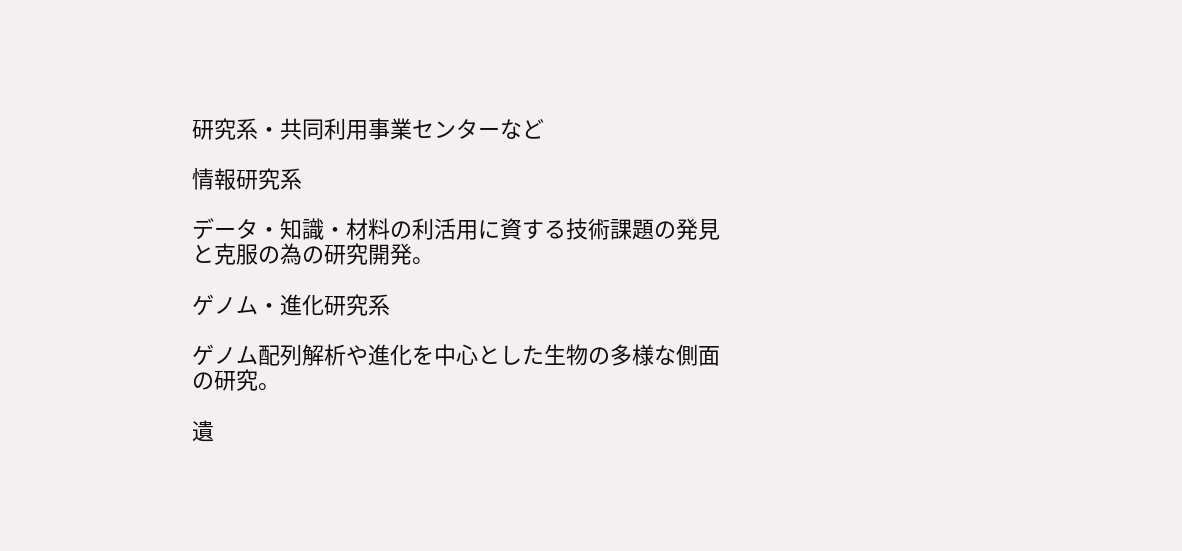研究系・共同利用事業センターなど

情報研究系

データ・知識・材料の利活用に資する技術課題の発見と克服の為の研究開発。

ゲノム・進化研究系

ゲノム配列解析や進化を中心とした生物の多様な側面の研究。

遺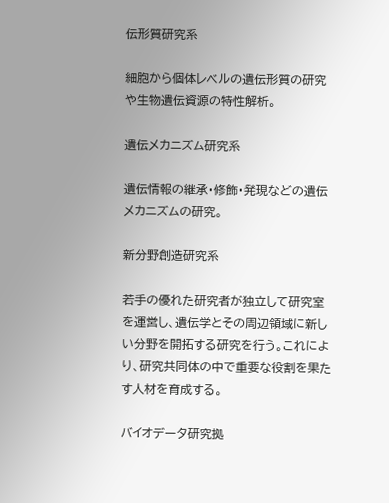伝形質研究系

細胞から個体レベルの遺伝形質の研究や生物遺伝資源の特性解析。

遺伝メカニズム研究系

遺伝情報の継承・修飾・発現などの遺伝メカニズムの研究。

新分野創造研究系

若手の優れた研究者が独立して研究室を運営し、遺伝学とその周辺領域に新しい分野を開拓する研究を行う。これにより、研究共同体の中で重要な役割を果たす人材を育成する。

バイオデータ研究拠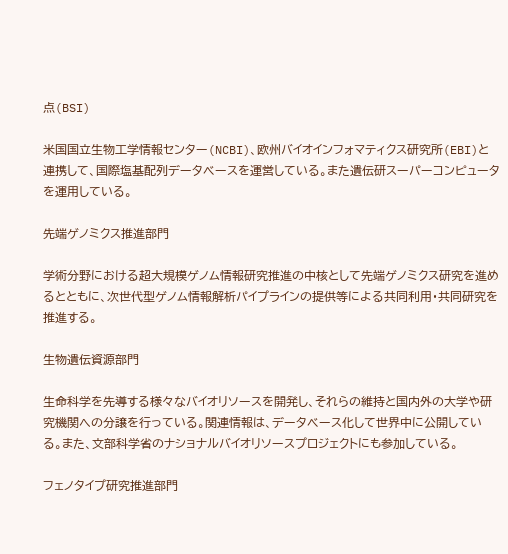点(BSI)

米国国立生物工学情報センター(NCBI)、欧州バイオインフォマティクス研究所(EBI)と連携して、国際塩基配列データベースを運営している。また遺伝研スーパーコンピュータを運用している。

先端ゲノミクス推進部門

学術分野における超大規模ゲノム情報研究推進の中核として先端ゲノミクス研究を進めるとともに、次世代型ゲノム情報解析パイプラインの提供等による共同利用・共同研究を推進する。

生物遺伝資源部門

生命科学を先導する様々なバイオリソースを開発し、それらの維持と国内外の大学や研究機関への分譲を行っている。関連情報は、データベース化して世界中に公開している。また、文部科学省のナショナルバイオリソースプロジェクトにも参加している。

フェノタイプ研究推進部門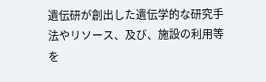遺伝研が創出した遺伝学的な研究手法やリソース、及び、施設の利用等を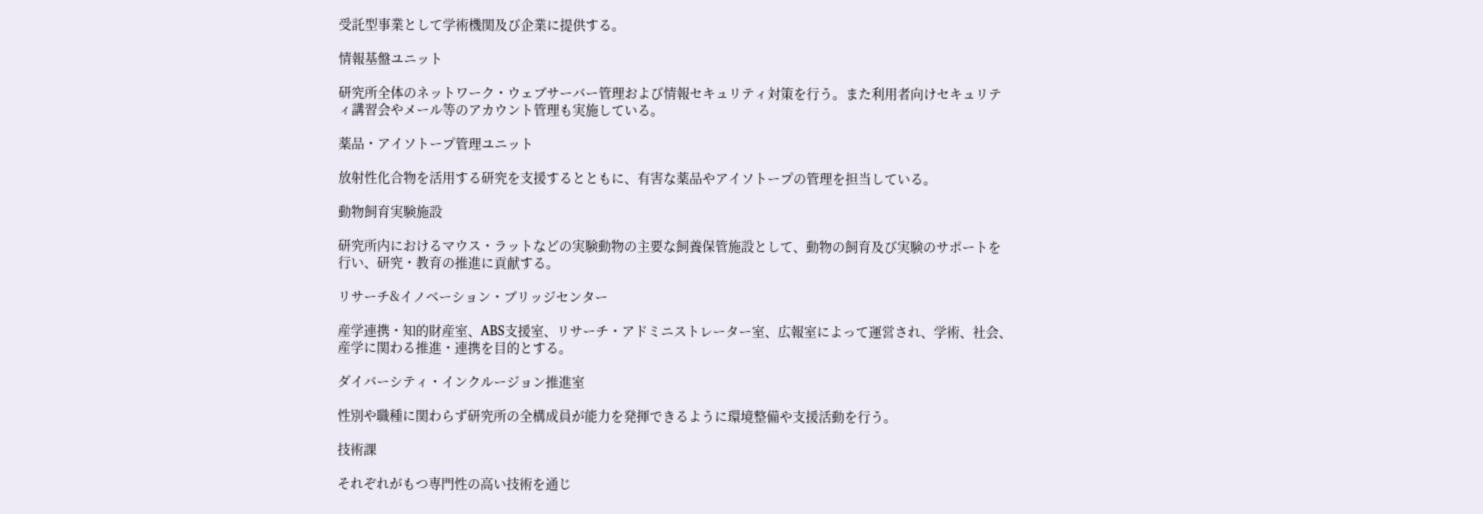受託型事業として学術機関及び企業に提供する。

情報基盤ユニット

研究所全体のネットワーク・ウェブサーバー管理および情報セキュリティ対策を行う。また利用者向けセキュリティ講習会やメール等のアカウント管理も実施している。

薬品・アイソトープ管理ユニット

放射性化合物を活用する研究を支援するとともに、有害な薬品やアイソトープの管理を担当している。

動物飼育実験施設

研究所内におけるマウス・ラットなどの実験動物の主要な飼養保管施設として、動物の飼育及び実験のサポートを行い、研究・教育の推進に貢献する。

リサーチ&イノベーション・ブリッジセンター

産学連携・知的財産室、ABS支援室、リサーチ・アドミニストレーター室、広報室によって運営され、学術、社会、産学に関わる推進・連携を目的とする。

ダイバーシティ・インクルージョン推進室

性別や職種に関わらず研究所の全構成員が能力を発揮できるように環境整備や支援活動を行う。

技術課

それぞれがもつ専門性の高い技術を通じ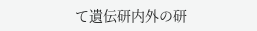て遺伝研内外の研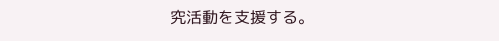究活動を支援する。